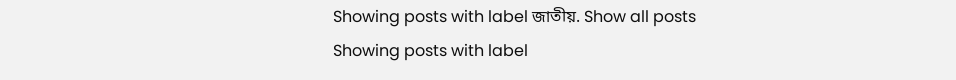Showing posts with label জাতীয়. Show all posts
Showing posts with label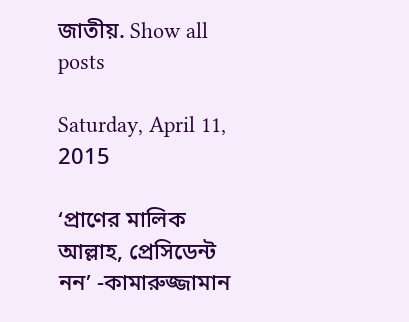জাতীয়. Show all posts

Saturday, April 11, 2015

‘প্রাণের মালিক আল্লাহ, প্রেসিডেন্ট নন’ -কামারুজ্জামান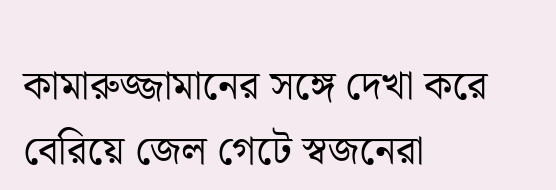কামারুজ্জামানের সঙ্গে দেখা করে বেরিয়ে জেল গেটে স্বজনেরা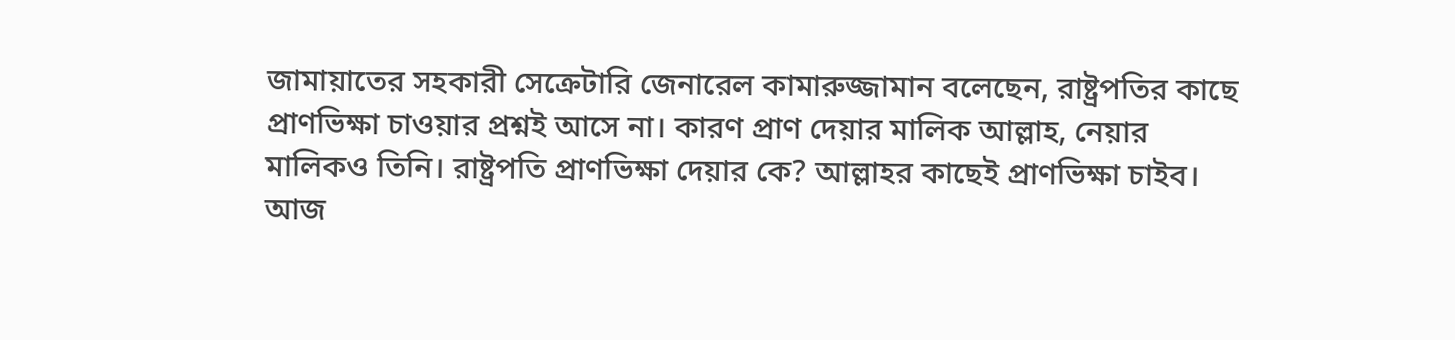জামায়াতের সহকারী সেক্রেটারি জেনারেল কামারুজ্জামান বলেছেন, রাষ্ট্রপতির কাছে প্রাণভিক্ষা চাওয়ার প্রশ্নই আসে না। কারণ প্রাণ দেয়ার মালিক আল্লাহ, নেয়ার মালিকও তিনি। রাষ্ট্রপতি প্রাণভিক্ষা দেয়ার কে? আল্লাহর কাছেই প্রাণভিক্ষা চাইব।
আজ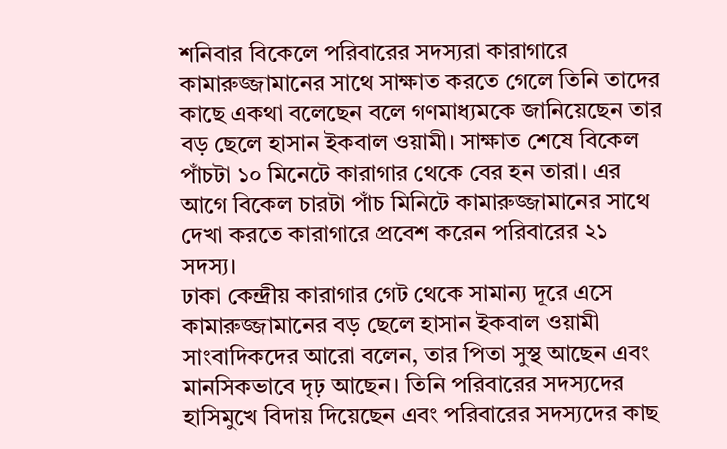শনিবার বিকেলে পরিবারের সদস্যরা কারাগারে কামারুজ্জামানের সাথে সাক্ষাত করতে গেলে তিনি তাদের কাছে একথা বলেছেন বলে গণমাধ্যমকে জানিয়েছেন তার বড় ছেলে হাসান ইকবাল ওয়ামী। সাক্ষাত শেষে বিকেল পাঁচটা ১০ মিনেটে কারাগার থেকে বের হন তারা। এর আগে বিকেল চারটা পাঁচ মিনিটে কামারুজ্জামানের সাথে দেখা করতে কারাগারে প্রবেশ করেন পরিবারের ২১ সদস্য।
ঢাকা কেন্দ্রীয় কারাগার গেট থেকে সামান্য দূরে এসে কামারুজ্জামানের বড় ছেলে হাসান ইকবাল ওয়ামী সাংবাদিকদের আরো বলেন, তার পিতা সুস্থ আছেন এবং মানসিকভাবে দৃঢ় আছেন। তিনি পরিবারের সদস্যদের হাসিমুখে বিদায় দিয়েছেন এবং পরিবারের সদস্যদের কাছ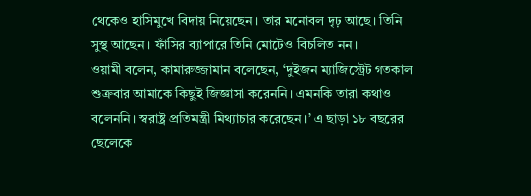থেকেও হাসিমুখে বিদায় নিয়েছেন। তার মনোবল দৃঢ় আছে। তিনি সুস্থ আছেন। ফাঁসির ব্যাপারে তিনি মোটেও বিচলিত নন।
ওয়ামী বলেন, কামারুজ্জামান বলেছেন, ‘দুইজন ম্যাজিস্ট্রেট গতকাল শুক্রবার আমাকে কিছুই জিজ্ঞাসা করেননি। এমনকি তারা কথাও বলেননি। স্বরাষ্ট্র প্রতিমন্ত্রী মিথ্যাচার করেছেন।’ এ ছাড়া ১৮ বছরের ছেলেকে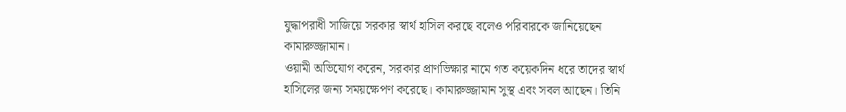যুদ্ধাপরাধী সাজিয়ে সরকার স্বার্থ হাসিল করছে বলেও পরিবারকে জানিয়েছেন কামারুজ্জামান।
ওয়ামী অভিযোগ করেন, সরকার প্রাণভিক্ষার নামে গত কয়েকদিন ধরে তাদের স্বার্থ হাসিলের জন্য সময়ক্ষেপণ করেছে। কামারুজ্জামান সুস্থ এবং সবল আছেন। তিনি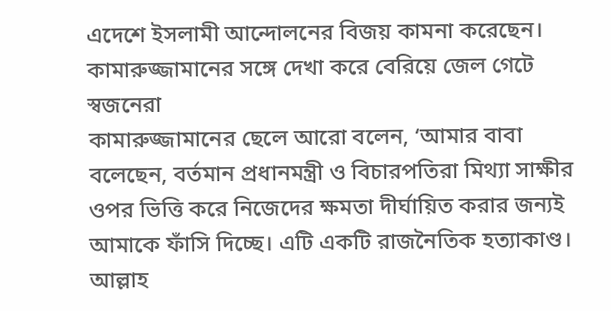এদেশে ইসলামী আন্দোলনের বিজয় কামনা করেছেন।
কামারুজ্জামানের সঙ্গে দেখা করে বেরিয়ে জেল গেটে স্বজনেরা
কামারুজ্জামানের ছেলে আরো বলেন, ‘আমার বাবা বলেছেন, বর্তমান প্রধানমন্ত্রী ও বিচারপতিরা মিথ্যা সাক্ষীর ওপর ভিত্তি করে নিজেদের ক্ষমতা দীর্ঘায়িত করার জন্যই আমাকে ফাঁসি দিচ্ছে। এটি একটি রাজনৈতিক হত্যাকাণ্ড। আল্লাহ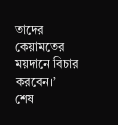তাদের কেয়ামতের ময়দানে বিচার করবেন।’
শেষ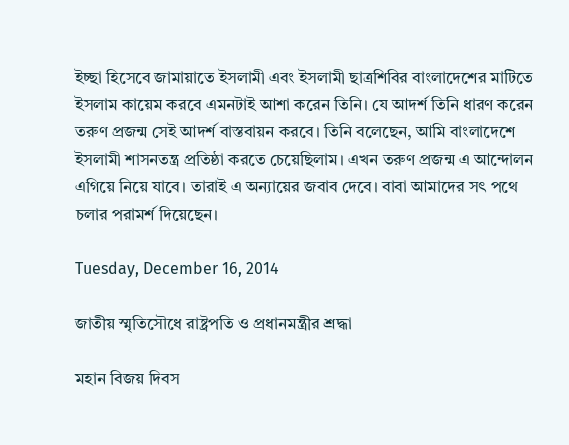ইচ্ছা হিসেবে জামায়াতে ইসলামী এবং ইসলামী ছাত্রশিবির বাংলাদেশের মাটিতে ইসলাম কায়েম করবে এমনটাই আশা করেন তিনি। যে আদর্শ তিনি ধারণ করেন তরুণ প্রজন্ম সেই আদর্শ বাস্তবায়ন করবে। তিনি বলেছেন, আমি বাংলাদেশে ইসলামী শাসনতন্ত্র প্রতিষ্ঠা করতে চেয়েছিলাম। এখন তরুণ প্রজন্ম এ আন্দোলন এগিয়ে নিয়ে যাবে। তারাই এ অন্যায়ের জবাব দেবে। বাবা আমাদের সৎ পথে চলার পরামর্শ দিয়েছেন।

Tuesday, December 16, 2014

জাতীয় স্মৃতিসৌধে রাষ্ট্রপতি ও প্রধানমন্ত্রীর শ্রদ্ধা

মহান বিজয় দিবস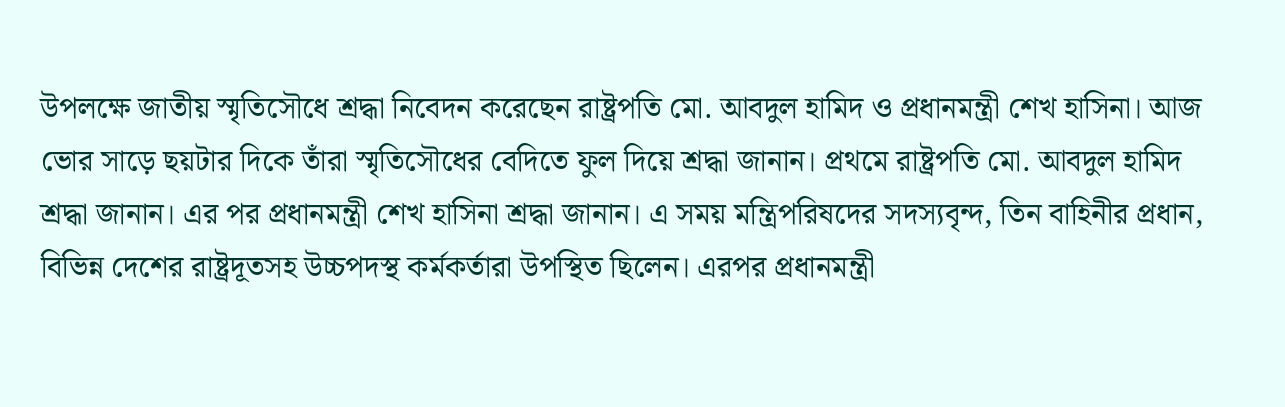উপলক্ষে জাতীয় স্মৃতিসৌধে শ্রদ্ধা নিবেদন করেছেন রাষ্ট্রপতি মো. আবদুল হামিদ ও প্রধানমন্ত্রী শেখ হাসিনা। আজ ভোর সাড়ে ছয়টার দিকে তাঁরা স্মৃতিসৌধের বেদিতে ফুল দিয়ে শ্রদ্ধা জানান। প্রথমে রাষ্ট্রপতি মো. আবদুল হামিদ শ্রদ্ধা জানান। এর পর প্রধানমন্ত্রী শেখ হাসিনা শ্রদ্ধা জানান। এ সময় মন্ত্রিপরিষদের সদস্যবৃন্দ, তিন বাহিনীর প্রধান, বিভিন্ন দেশের রাষ্ট্রদূতসহ উচ্চপদস্থ কর্মকর্তারা উপস্থিত ছিলেন। এরপর প্রধানমন্ত্রী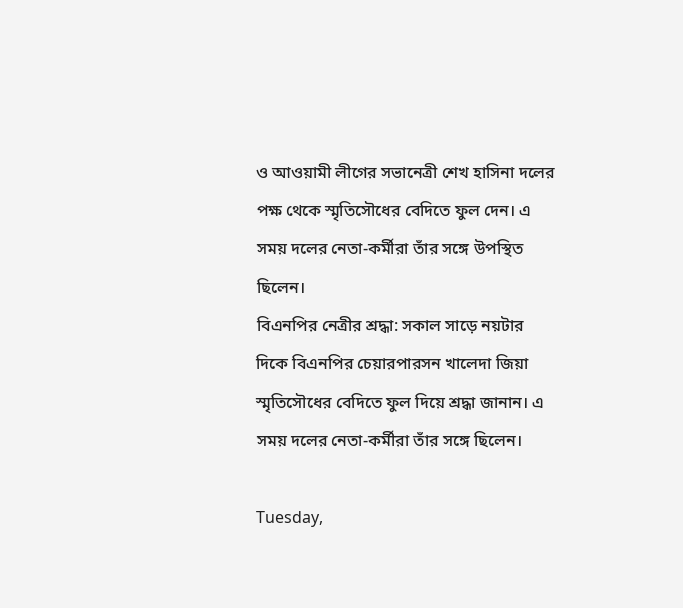ও আওয়ামী লীগের সভানেত্রী শেখ হাসিনা দলের পক্ষ থেকে স্মৃতিসৌধের বেদিতে ফুল দেন। এ সময় দলের নেতা-কর্মীরা তাঁর সঙ্গে উপস্থিত ছিলেন।
বিএনপির নেত্রীর শ্রদ্ধা: সকাল সাড়ে নয়টার দিকে বিএনপির চেয়ারপারসন খালেদা জিয়া স্মৃতিসৌধের বেদিতে ফুল দিয়ে শ্রদ্ধা জানান। এ সময় দলের নেতা-কর্মীরা তাঁর সঙ্গে ছিলেন।

Tuesday,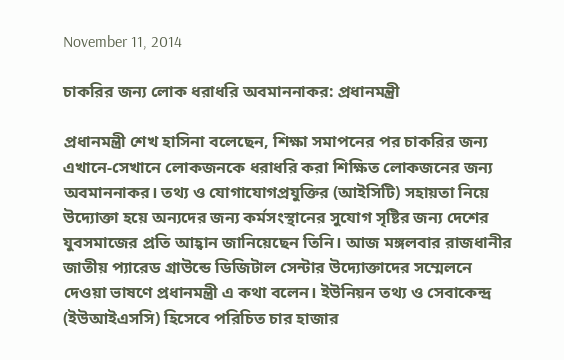November 11, 2014

চাকরির জন্য লোক ধরাধরি অবমাননাকর: প্রধানমন্ত্রী

প্রধানমন্ত্রী শেখ হাসিনা বলেছেন, শিক্ষা সমাপনের পর চাকরির জন্য এখানে-সেখানে লোকজনকে ধরাধরি করা শিক্ষিত লোকজনের জন্য অবমাননাকর। তথ্য ও যোগাযোগপ্রযুক্তির (আইসিটি) সহায়তা নিয়ে উদ্যোক্তা হয়ে অন্যদের জন্য কর্মসংস্থানের সুযোগ সৃষ্টির জন্য দেশের যুবসমাজের প্রতি আহ্বান জানিয়েছেন তিনি। আজ মঙ্গলবার রাজধানীর জাতীয় প্যারেড গ্রাউন্ডে ডিজিটাল সেন্টার উদ্যোক্তাদের সম্মেলনে দেওয়া ভাষণে প্রধানমন্ত্রী এ কথা বলেন। ইউনিয়ন তথ্য ও সেবাকেন্দ্র (ইউআইএসসি) হিসেবে পরিচিত চার হাজার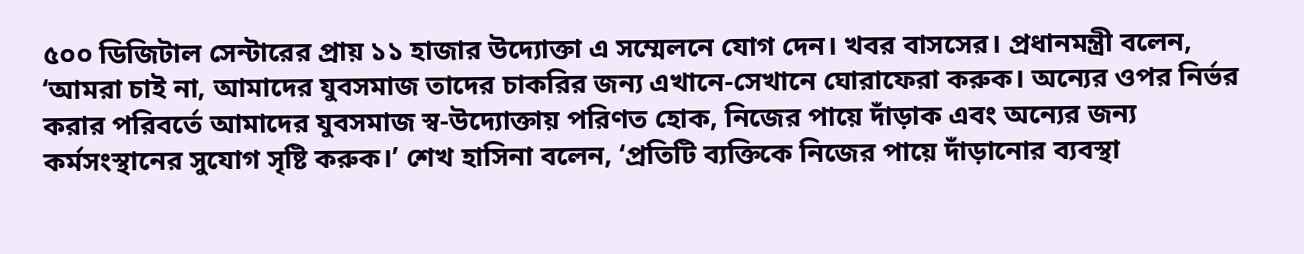৫০০ ডিজিটাল সেন্টারের প্রায় ১১ হাজার উদ্যোক্তা এ সম্মেলনে যোগ দেন। খবর বাসসের। প্রধানমন্ত্রী বলেন, ‘আমরা চাই না, আমাদের যুবসমাজ তাদের চাকরির জন্য এখানে-সেখানে ঘোরাফেরা করুক। অন্যের ওপর নির্ভর করার পরিবর্তে আমাদের যুবসমাজ স্ব-উদ্যোক্তায় পরিণত হোক, নিজের পায়ে দাঁড়াক এবং অন্যের জন্য কর্মসংস্থানের সুযোগ সৃষ্টি করুক।’ শেখ হাসিনা বলেন, ‘প্রতিটি ব্যক্তিকে নিজের পায়ে দাঁড়ানোর ব্যবস্থা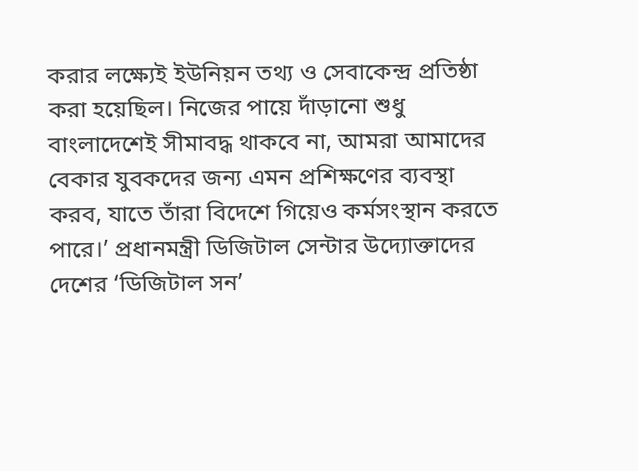করার লক্ষ্যেই ইউনিয়ন তথ্য ও সেবাকেন্দ্র প্রতিষ্ঠা করা হয়েছিল। নিজের পায়ে দাঁড়ানো শুধু বাংলাদেশেই সীমাবদ্ধ থাকবে না, আমরা আমাদের বেকার যুবকদের জন্য এমন প্রশিক্ষণের ব্যবস্থা করব, যাতে তাঁরা বিদেশে গিয়েও কর্মসংস্থান করতে পারে।’ প্রধানমন্ত্রী ডিজিটাল সেন্টার উদ্যোক্তাদের দেশের ‘ডিজিটাল সন’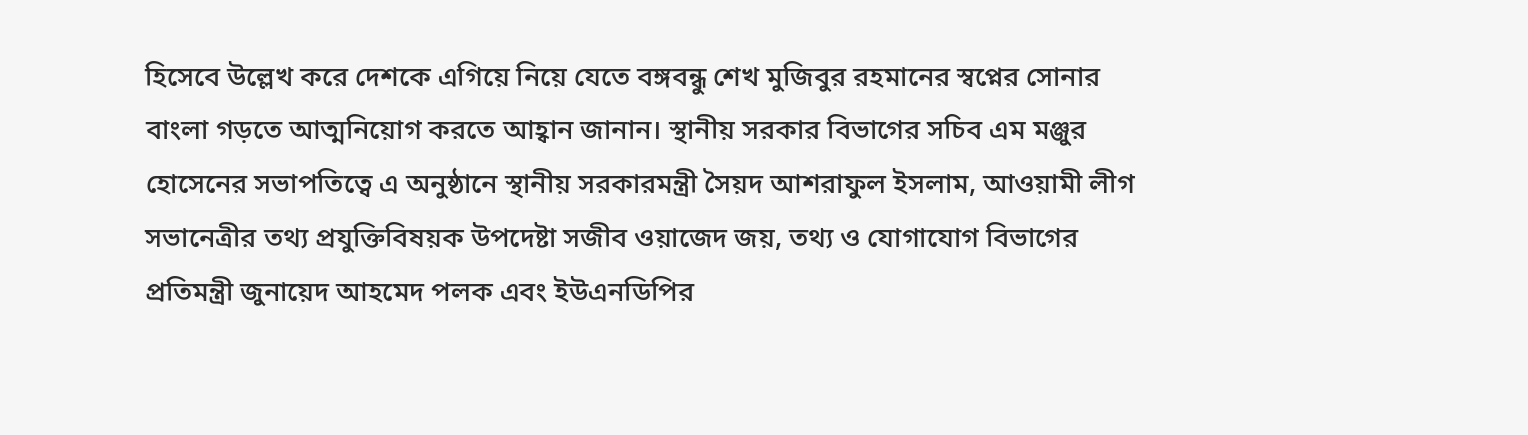হিসেবে উল্লেখ করে দেশকে এগিয়ে নিয়ে যেতে বঙ্গবন্ধু শেখ মুজিবুর রহমানের স্বপ্নের সোনার বাংলা গড়তে আত্মনিয়োগ করতে আহ্বান জানান। স্থানীয় সরকার বিভাগের সচিব এম মঞ্জুর হোসেনের সভাপতিত্বে এ অনুষ্ঠানে স্থানীয় সরকারমন্ত্রী সৈয়দ আশরাফুল ইসলাম, আওয়ামী লীগ সভানেত্রীর তথ্য প্রযুক্তিবিষয়ক উপদেষ্টা সজীব ওয়াজেদ জয়, তথ্য ও যোগাযোগ বিভাগের প্রতিমন্ত্রী জুনায়েদ আহমেদ পলক এবং ইউএনডিপির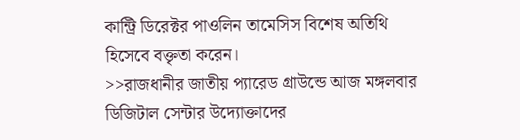কান্ট্রি ডিরেক্টর পাওলিন তামেসিস বিশেষ অতিথি হিসেবে বক্তৃতা করেন।
>>রাজধানীর জাতীয় প্যারেড গ্রাউন্ডে আজ মঙ্গলবার ডিজিটাল সেন্টার উদ্যোক্তাদের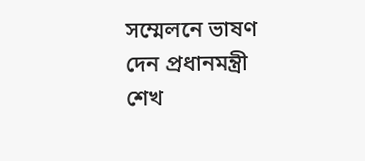সম্মেলনে ভাষণ দেন প্রধানমন্ত্রী শেখ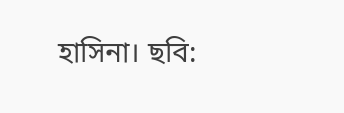হাসিনা। ছবি: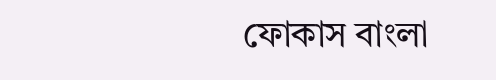ফোকাস বাংলা